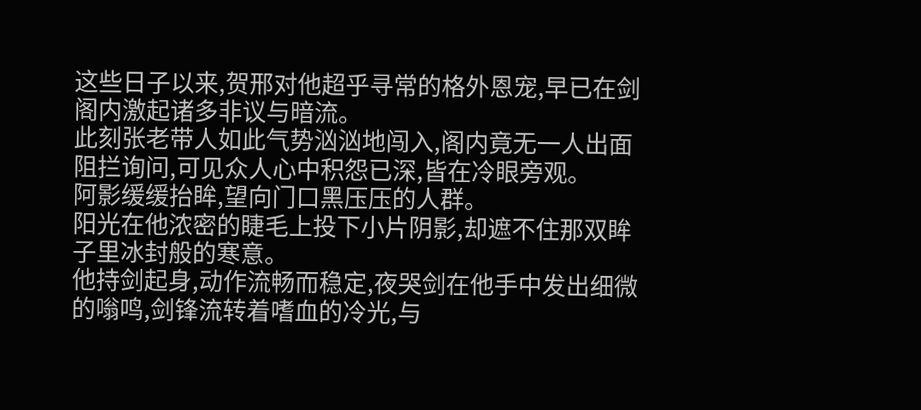这些日子以来,贺邢对他超乎寻常的格外恩宠,早已在剑阁内激起诸多非议与暗流。
此刻张老带人如此气势汹汹地闯入,阁内竟无一人出面阻拦询问,可见众人心中积怨已深,皆在冷眼旁观。
阿影缓缓抬眸,望向门口黑压压的人群。
阳光在他浓密的睫毛上投下小片阴影,却遮不住那双眸子里冰封般的寒意。
他持剑起身,动作流畅而稳定,夜哭剑在他手中发出细微的嗡鸣,剑锋流转着嗜血的冷光,与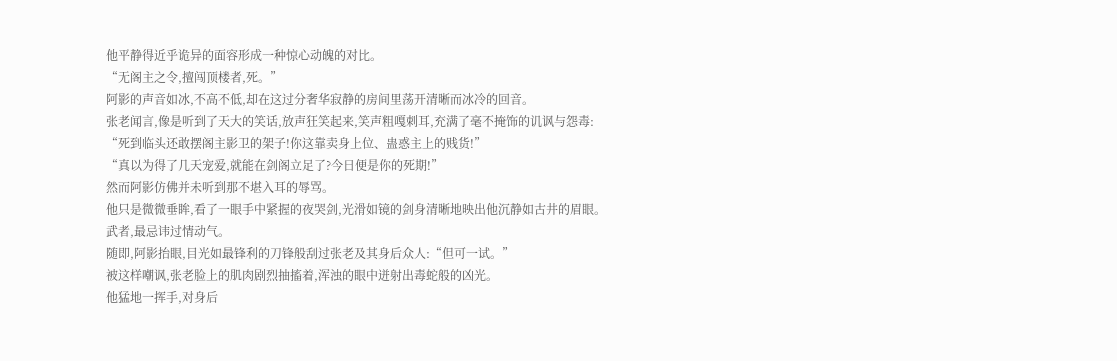他平静得近乎诡异的面容形成一种惊心动魄的对比。
“无阁主之令,擅闯顶楼者,死。”
阿影的声音如冰,不高不低,却在这过分奢华寂静的房间里荡开清晰而冰冷的回音。
张老闻言,像是听到了天大的笑话,放声狂笑起来,笑声粗嘎刺耳,充满了毫不掩饰的讥讽与怨毒:
“死到临头还敢摆阁主影卫的架子!你这靠卖身上位、蛊惑主上的贱货!”
“真以为得了几天宠爱,就能在剑阁立足了?今日便是你的死期!”
然而阿影仿佛并未听到那不堪入耳的辱骂。
他只是微微垂眸,看了一眼手中紧握的夜哭剑,光滑如镜的剑身清晰地映出他沉静如古井的眉眼。
武者,最忌讳过情动气。
随即,阿影抬眼,目光如最锋利的刀锋般刮过张老及其身后众人:“但可一试。”
被这样嘲讽,张老脸上的肌肉剧烈抽搐着,浑浊的眼中迸射出毒蛇般的凶光。
他猛地一挥手,对身后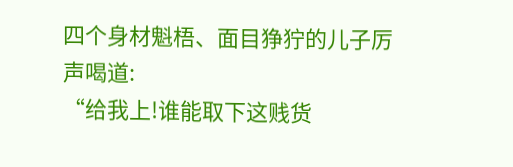四个身材魁梧、面目狰狞的儿子厉声喝道:
“给我上!谁能取下这贱货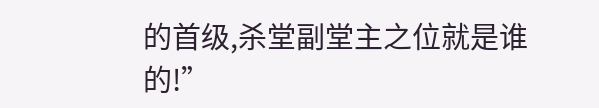的首级,杀堂副堂主之位就是谁的!”